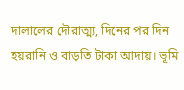দালালের দৌরাত্ম্য, দিনের পর দিন হয়রানি ও বাড়তি টাকা আদায়। ভূমি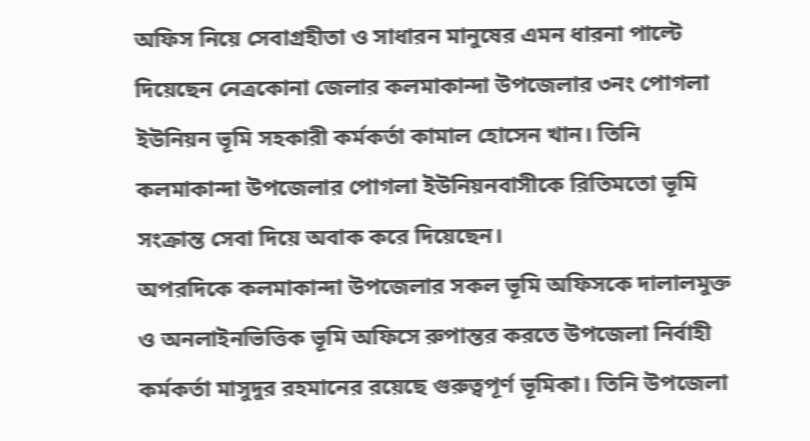অফিস নিয়ে সেবাগ্রহীতা ও সাধারন মানুষের এমন ধারনা পাল্টে দিয়েছেন নেত্রকোনা জেলার কলমাকান্দা উপজেলার ৩নং পোগলা ইউনিয়ন ভূমি সহকারী কর্মকর্তা কামাল হোসেন খান। তিনি কলমাকান্দা উপজেলার পোগলা ইউনিয়নবাসীকে রিতিমতো ভূমি সংক্রান্ত সেবা দিয়ে অবাক করে দিয়েছেন।
অপরদিকে কলমাকান্দা উপজেলার সকল ভূমি অফিসকে দালালমুক্ত ও অনলাইনভিত্তিক ভূমি অফিসে রুপান্তর করতে উপজেলা নির্বাহী কর্মকর্তা মাসুদুর রহমানের রয়েছে গুরুত্বপূর্ণ ভূমিকা। তিনি উপজেলা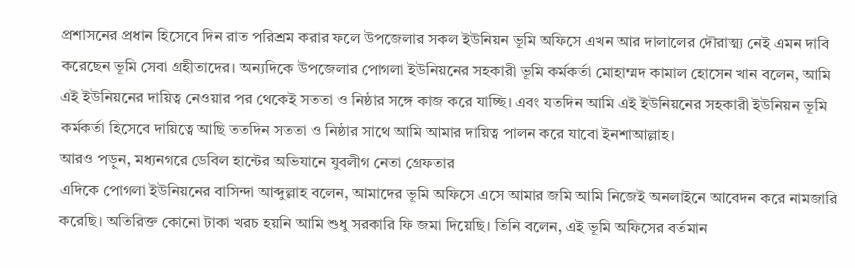প্রশাসনের প্রধান হিসেবে দিন রাত পরিশ্রম করার ফলে উপজেলার সকল ইউনিয়ন ভূমি অফিসে এখন আর দালালের দৌরাত্ম্য নেই এমন দাবি করেছেন ভূমি সেবা গ্রহীতাদের। অন্যদিকে উপজেলার পোগলা ইউনিয়নের সহকারী ভূমি কর্মকর্তা মোহাম্মদ কামাল হোসেন খান বলেন, আমি এই ইউনিয়নের দায়িত্ব নেওয়ার পর থেকেই সততা ও নিষ্ঠার সঙ্গে কাজ করে যাচ্ছি। এবং যতদিন আমি এই ইউনিয়নের সহকারী ইউনিয়ন ভূমি কর্মকর্তা হিসেবে দায়িত্বে আছি ততদিন সততা ও নিষ্ঠার সাথে আমি আমার দায়িত্ব পালন করে যাবো ইনশাআল্লাহ।
আরও পড়ুন, মধ্যনগরে ডেবিল হান্টের অভিযানে যুবলীগ নেতা গ্রেফতার
এদিকে পোগলা ইউনিয়নের বাসিন্দা আব্দুল্লাহ বলেন, আমাদের ভূমি অফিসে এসে আমার জমি আমি নিজেই অনলাইনে আবেদন করে নামজারি করেছি। অতিরিক্ত কোনো টাকা খরচ হয়নি আমি শুধু সরকারি ফি জমা দিয়েছি। তিনি বলেন, এই ভূমি অফিসের বর্তমান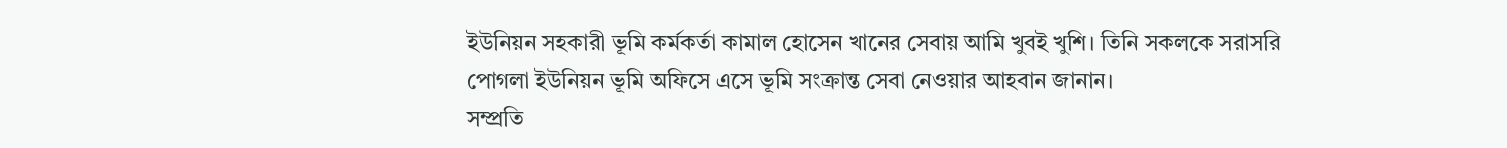ইউনিয়ন সহকারী ভূমি কর্মকর্তা কামাল হোসেন খানের সেবায় আমি খুবই খুশি। তিনি সকলকে সরাসরি পোগলা ইউনিয়ন ভূমি অফিসে এসে ভূমি সংক্রান্ত সেবা নেওয়ার আহবান জানান।
সম্প্রতি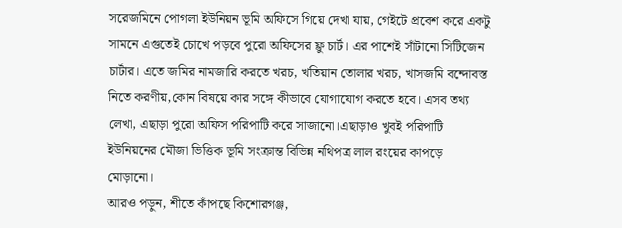সরেজমিনে পোগলা ইউনিয়ন ভূমি অফিসে গিয়ে দেখা যায়, গেইটে প্রবেশ করে একটু সামনে এগুতেই চোখে পড়বে পুরো অফিসের ফ্লু চার্ট। এর পাশেই সাঁটানো সিটিজেন চার্টার। এতে জমির নামজারি করতে খরচ, খতিয়ান তোলার খরচ, খাসজমি বন্দোবস্ত নিতে করণীয়,কোন বিষয়ে কার সঙ্গে কীভাবে যোগাযোগ করতে হবে। এসব তথ্য লেখা, এছাড়া পুরো অফিস পরিপাটি করে সাজানো।এছাড়াও খুবই পরিপাটি ইউনিয়নের মৌজা ভিত্তিক ভূমি সংক্রান্ত বিভিন্ন নথিপত্র লাল রংয়ের কাপড়ে মোড়ানো।
আরও পড়ুন, শীতে কাঁপছে কিশোরগঞ্জ,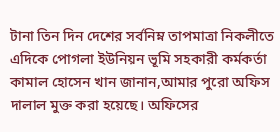টানা তিন দিন দেশের সর্বনিম্ন তাপমাত্রা নিকলীতে
এদিকে পোগলা ইউনিয়ন ভূমি সহকারী কর্মকর্তা কামাল হোসেন খান জানান,আমার পুরো অফিস দালাল মুক্ত করা হয়েছে। অফিসের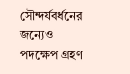সৌন্দর্যবর্ধনের জন্যেও পদক্ষেপ গ্রহণ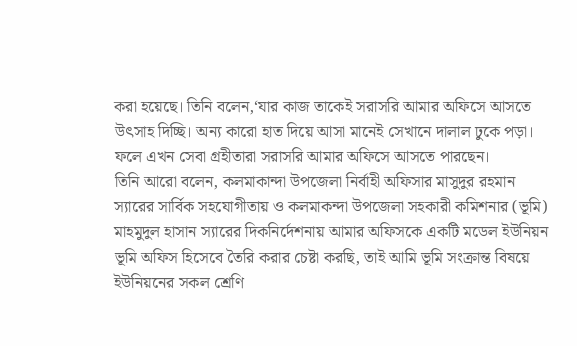করা হয়েছে। তিনি বলেন,‘যার কাজ তাকেই সরাসরি আমার অফিসে আসতে উৎসাহ দিচ্ছি। অন্য কারো হাত দিয়ে আসা মানেই সেখানে দালাল ঢুকে পড়া। ফলে এখন সেবা গ্রহীতারা সরাসরি আমার অফিসে আসতে পারছেন।
তিনি আরো বলেন, কলমাকান্দা উপজেলা নির্বাহী অফিসার মাসুদুর রহমান স্যারের সার্বিক সহযোগীতায় ও কলমাকন্দা উপজেলা সহকারী কমিশনার (ভূমি) মাহমুদুল হাসান স্যারের দিকনির্দেশনায় আমার অফিসকে একটি মডেল ইউনিয়ন ভূমি অফিস হিসেবে তৈরি করার চেষ্টা করছি, তাই আমি ভূমি সংক্রান্ত বিষয়ে ইউনিয়নের সকল শ্রেণি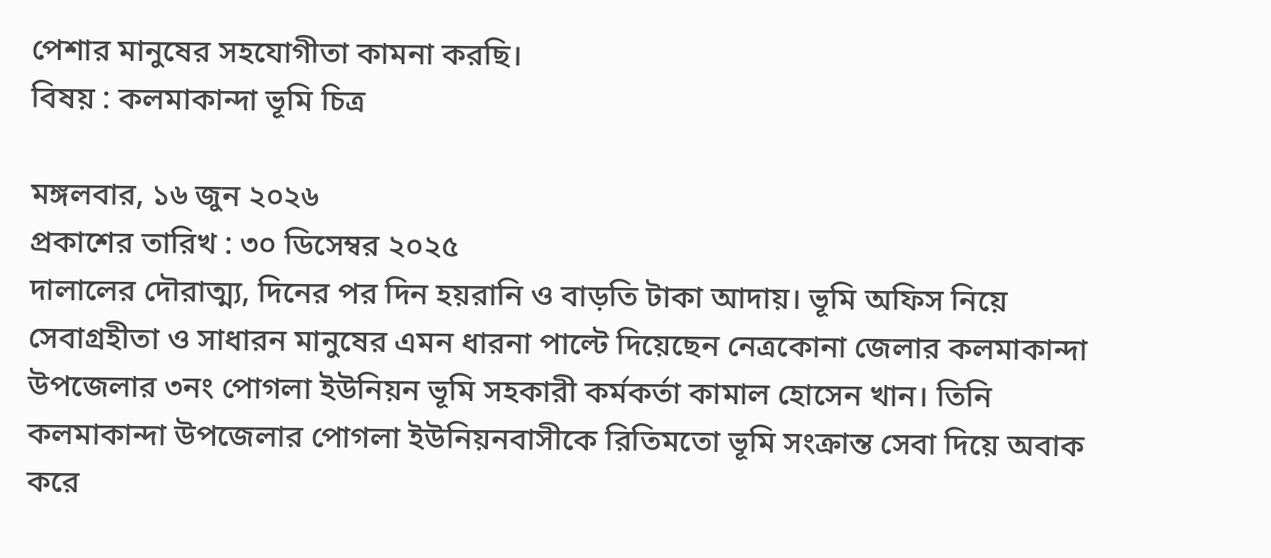পেশার মানুষের সহযোগীতা কামনা করছি।
বিষয় : কলমাকান্দা ভূমি চিত্র

মঙ্গলবার, ১৬ জুন ২০২৬
প্রকাশের তারিখ : ৩০ ডিসেম্বর ২০২৫
দালালের দৌরাত্ম্য, দিনের পর দিন হয়রানি ও বাড়তি টাকা আদায়। ভূমি অফিস নিয়ে সেবাগ্রহীতা ও সাধারন মানুষের এমন ধারনা পাল্টে দিয়েছেন নেত্রকোনা জেলার কলমাকান্দা উপজেলার ৩নং পোগলা ইউনিয়ন ভূমি সহকারী কর্মকর্তা কামাল হোসেন খান। তিনি কলমাকান্দা উপজেলার পোগলা ইউনিয়নবাসীকে রিতিমতো ভূমি সংক্রান্ত সেবা দিয়ে অবাক করে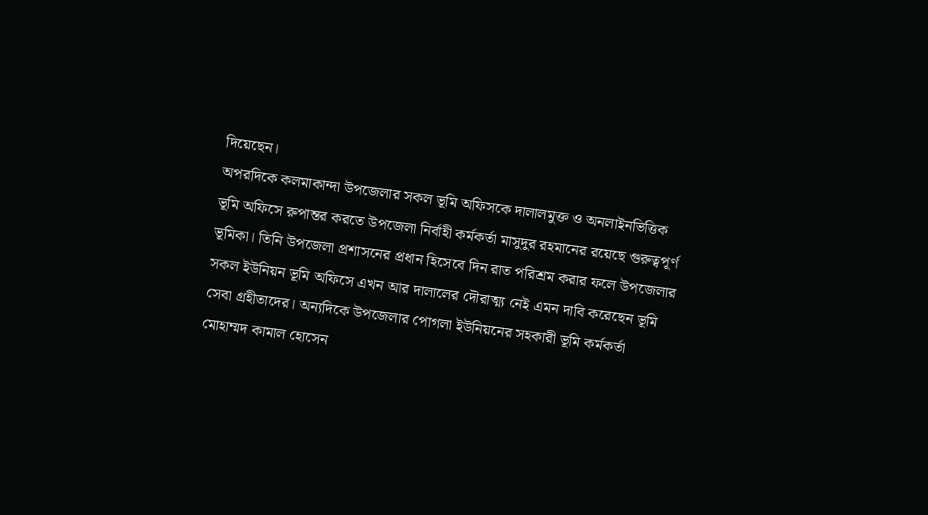দিয়েছেন।
অপরদিকে কলমাকান্দা উপজেলার সকল ভূমি অফিসকে দালালমুক্ত ও অনলাইনভিত্তিক ভূমি অফিসে রুপান্তর করতে উপজেলা নির্বাহী কর্মকর্তা মাসুদুর রহমানের রয়েছে গুরুত্বপূর্ণ ভূমিকা। তিনি উপজেলা প্রশাসনের প্রধান হিসেবে দিন রাত পরিশ্রম করার ফলে উপজেলার সকল ইউনিয়ন ভূমি অফিসে এখন আর দালালের দৌরাত্ম্য নেই এমন দাবি করেছেন ভূমি সেবা গ্রহীতাদের। অন্যদিকে উপজেলার পোগলা ইউনিয়নের সহকারী ভূমি কর্মকর্তা মোহাম্মদ কামাল হোসেন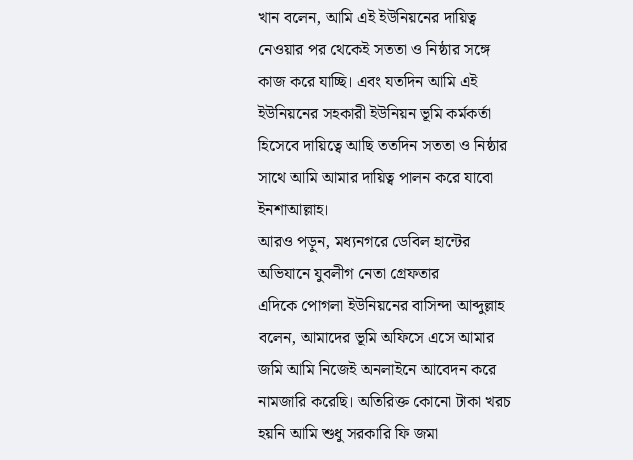খান বলেন, আমি এই ইউনিয়নের দায়িত্ব নেওয়ার পর থেকেই সততা ও নিষ্ঠার সঙ্গে কাজ করে যাচ্ছি। এবং যতদিন আমি এই ইউনিয়নের সহকারী ইউনিয়ন ভূমি কর্মকর্তা হিসেবে দায়িত্বে আছি ততদিন সততা ও নিষ্ঠার সাথে আমি আমার দায়িত্ব পালন করে যাবো ইনশাআল্লাহ।
আরও পড়ুন, মধ্যনগরে ডেবিল হান্টের অভিযানে যুবলীগ নেতা গ্রেফতার
এদিকে পোগলা ইউনিয়নের বাসিন্দা আব্দুল্লাহ বলেন, আমাদের ভূমি অফিসে এসে আমার জমি আমি নিজেই অনলাইনে আবেদন করে নামজারি করেছি। অতিরিক্ত কোনো টাকা খরচ হয়নি আমি শুধু সরকারি ফি জমা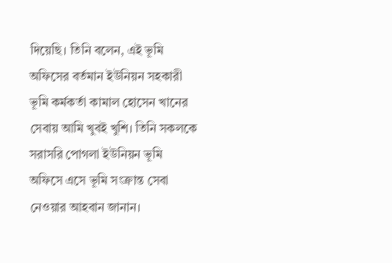দিয়েছি। তিনি বলেন, এই ভূমি অফিসের বর্তমান ইউনিয়ন সহকারী ভূমি কর্মকর্তা কামাল হোসেন খানের সেবায় আমি খুবই খুশি। তিনি সকলকে সরাসরি পোগলা ইউনিয়ন ভূমি অফিসে এসে ভূমি সংক্রান্ত সেবা নেওয়ার আহবান জানান।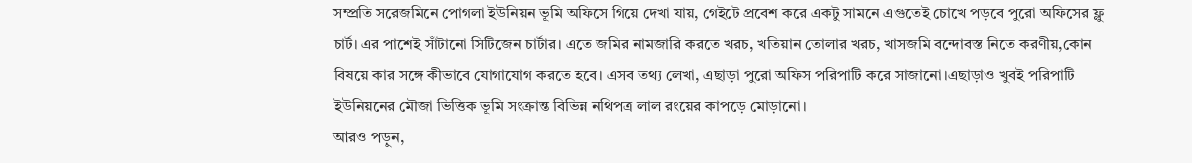সম্প্রতি সরেজমিনে পোগলা ইউনিয়ন ভূমি অফিসে গিয়ে দেখা যায়, গেইটে প্রবেশ করে একটু সামনে এগুতেই চোখে পড়বে পুরো অফিসের ফ্লু চার্ট। এর পাশেই সাঁটানো সিটিজেন চার্টার। এতে জমির নামজারি করতে খরচ, খতিয়ান তোলার খরচ, খাসজমি বন্দোবস্ত নিতে করণীয়,কোন বিষয়ে কার সঙ্গে কীভাবে যোগাযোগ করতে হবে। এসব তথ্য লেখা, এছাড়া পুরো অফিস পরিপাটি করে সাজানো।এছাড়াও খুবই পরিপাটি ইউনিয়নের মৌজা ভিত্তিক ভূমি সংক্রান্ত বিভিন্ন নথিপত্র লাল রংয়ের কাপড়ে মোড়ানো।
আরও পড়ুন,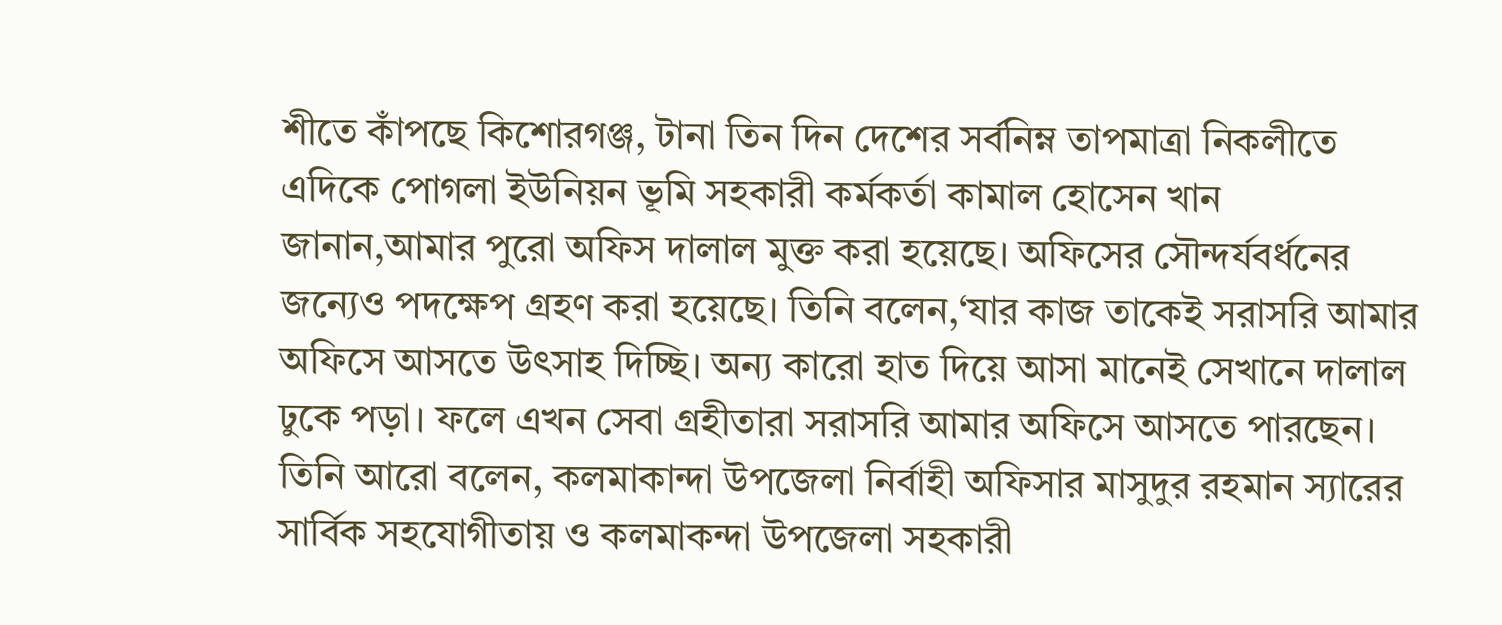শীতে কাঁপছে কিশোরগঞ্জ, টানা তিন দিন দেশের সর্বনিম্ন তাপমাত্রা নিকলীতে
এদিকে পোগলা ইউনিয়ন ভূমি সহকারী কর্মকর্তা কামাল হোসেন খান জানান,আমার পুরো অফিস দালাল মুক্ত করা হয়েছে। অফিসের সৌন্দর্যবর্ধনের জন্যেও পদক্ষেপ গ্রহণ করা হয়েছে। তিনি বলেন,‘যার কাজ তাকেই সরাসরি আমার অফিসে আসতে উৎসাহ দিচ্ছি। অন্য কারো হাত দিয়ে আসা মানেই সেখানে দালাল ঢুকে পড়া। ফলে এখন সেবা গ্রহীতারা সরাসরি আমার অফিসে আসতে পারছেন।
তিনি আরো বলেন, কলমাকান্দা উপজেলা নির্বাহী অফিসার মাসুদুর রহমান স্যারের সার্বিক সহযোগীতায় ও কলমাকন্দা উপজেলা সহকারী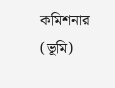কমিশনার (ভূমি)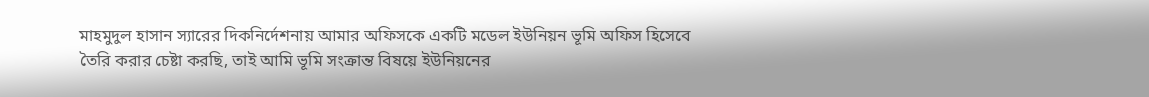মাহমুদুল হাসান স্যারের দিকনির্দেশনায় আমার অফিসকে একটি মডেল ইউনিয়ন ভূমি অফিস হিসেবে তৈরি করার চেষ্টা করছি, তাই আমি ভূমি সংক্রান্ত বিষয়ে ইউনিয়নের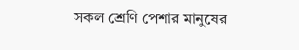সকল শ্রেণি পেশার মানুষের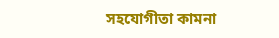সহযোগীতা কামনা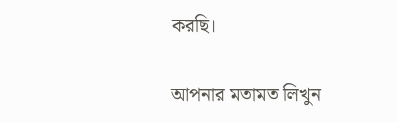করছি।

আপনার মতামত লিখুন